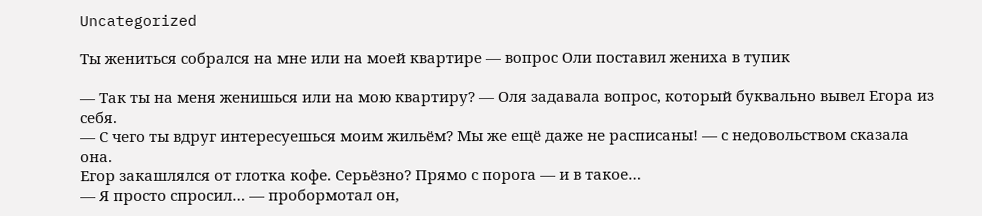Uncategorized

Ты жениться собрался на мне или на моей квартире — вопрос Оли поставил жениха в тупик

— Так ты на меня женишься или на мою квартиру? — Оля задавала вопрос, который буквально вывел Егора из себя.
— С чего ты вдруг интересуешься моим жильём? Мы же ещё даже не расписаны! — с недовольством сказала она.
Егор закашлялся от глотка кофе. Серьёзно? Прямо с порога — и в такое…
— Я просто спросил… — пробормотал он,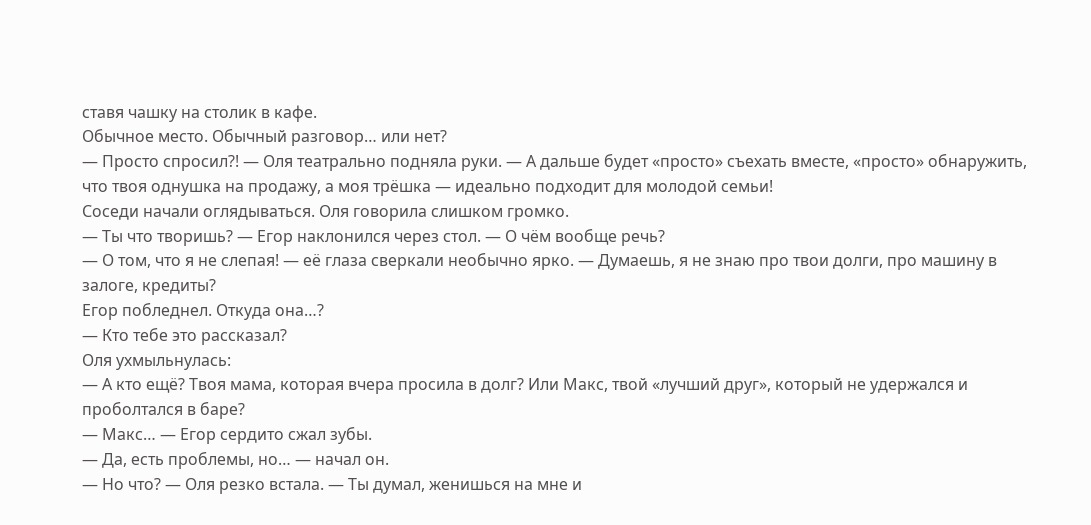ставя чашку на столик в кафе.
Обычное место. Обычный разговор… или нет?
— Просто спросил?! — Оля театрально подняла руки. — А дальше будет «просто» съехать вместе, «просто» обнаружить, что твоя однушка на продажу, а моя трёшка — идеально подходит для молодой семьи!
Соседи начали оглядываться. Оля говорила слишком громко.
— Ты что творишь? — Егор наклонился через стол. — О чём вообще речь?
— О том, что я не слепая! — её глаза сверкали необычно ярко. — Думаешь, я не знаю про твои долги, про машину в залоге, кредиты?
Егор побледнел. Откуда она…?
— Кто тебе это рассказал?
Оля ухмыльнулась:
— А кто ещё? Твоя мама, которая вчера просила в долг? Или Макс, твой «лучший друг», который не удержался и проболтался в баре?
— Макс… — Егор сердито сжал зубы.
— Да, есть проблемы, но… — начал он.
— Но что? — Оля резко встала. — Ты думал, женишься на мне и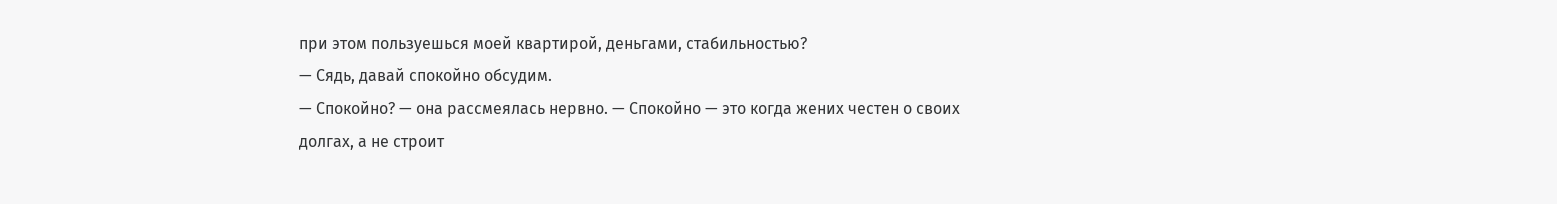при этом пользуешься моей квартирой, деньгами, стабильностью?
— Сядь, давай спокойно обсудим.
— Спокойно? — она рассмеялась нервно. — Спокойно — это когда жених честен о своих долгах, а не строит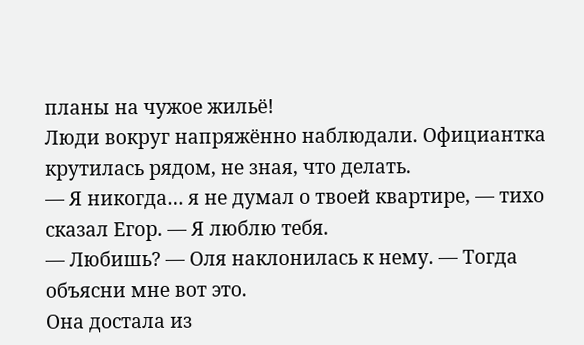планы на чужое жильё!
Люди вокруг напряжённо наблюдали. Официантка крутилась рядом, не зная, что делать.
— Я никогда… я не думал о твоей квартире, — тихо сказал Егор. — Я люблю тебя.
— Любишь? — Оля наклонилась к нему. — Тогда объясни мне вот это.
Она достала из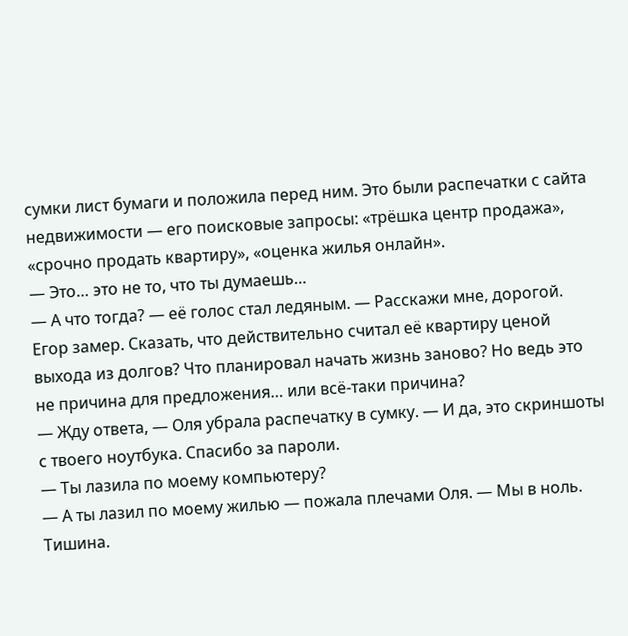сумки лист бумаги и положила перед ним. Это были распечатки с сайта недвижимости — его поисковые запросы: «трёшка центр продажа», «срочно продать квартиру», «оценка жилья онлайн».
— Это… это не то, что ты думаешь…
— А что тогда? — её голос стал ледяным. — Расскажи мне, дорогой.
Егор замер. Сказать, что действительно считал её квартиру ценой выхода из долгов? Что планировал начать жизнь заново? Но ведь это не причина для предложения… или всё-таки причина?
— Жду ответа, — Оля убрала распечатку в сумку. — И да, это скриншоты с твоего ноутбука. Спасибо за пароли.
— Ты лазила по моему компьютеру?
— А ты лазил по моему жилью — пожала плечами Оля. — Мы в ноль.
Тишина.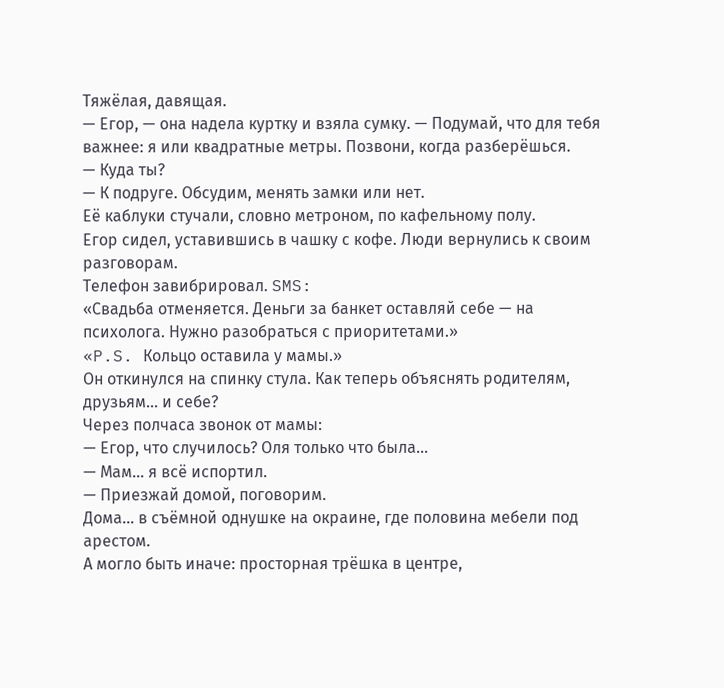Тяжёлая, давящая.
— Егор, — она надела куртку и взяла сумку. — Подумай, что для тебя важнее: я или квадратные метры. Позвони, когда разберёшься.
— Куда ты?
— К подруге. Обсудим, менять замки или нет.
Её каблуки стучали, словно метроном, по кафельному полу.
Егор сидел, уставившись в чашку с кофе. Люди вернулись к своим разговорам.
Телефон завибрировал. SMS:
«Свадьба отменяется. Деньги за банкет оставляй себе — на психолога. Нужно разобраться с приоритетами.»
«P.S. Кольцо оставила у мамы.»
Он откинулся на спинку стула. Как теперь объяснять родителям, друзьям… и себе?
Через полчаса звонок от мамы:
— Егор, что случилось? Оля только что была…
— Мам… я всё испортил.
— Приезжай домой, поговорим.
Дома… в съёмной однушке на окраине, где половина мебели под арестом.
А могло быть иначе: просторная трёшка в центре,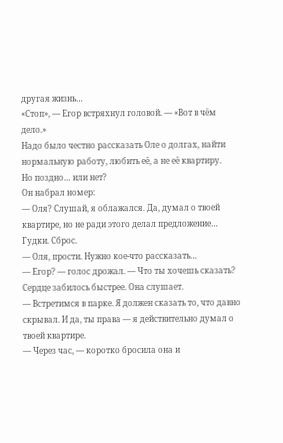другая жизнь…
«Стоп», — Егор встряхнул головой. — «Вот в чём дело.»
Надо было честно рассказать Оле о долгах, найти нормальную работу, любить её, а не её квартиру.
Но поздно… или нет?
Он набрал номер:
— Оля? Слушай, я облажался. Да, думал о твоей квартире, но не ради этого делал предложение…
Гудки. Сброс.
— Оля, прости. Нужно кое-что рассказать…
— Егор? — голос дрожал. — Что ты хочешь сказать?
Сердце забилось быстрее. Она слушает.
— Встретимся в парке. Я должен сказать то, что давно скрывал. И да, ты права — я действительно думал о твоей квартире.
— Через час, — коротко бросила она и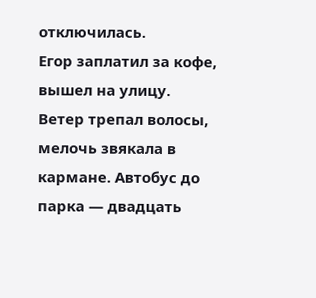отключилась.
Егор заплатил за кофе, вышел на улицу. Ветер трепал волосы, мелочь звякала в кармане. Автобус до парка — двадцать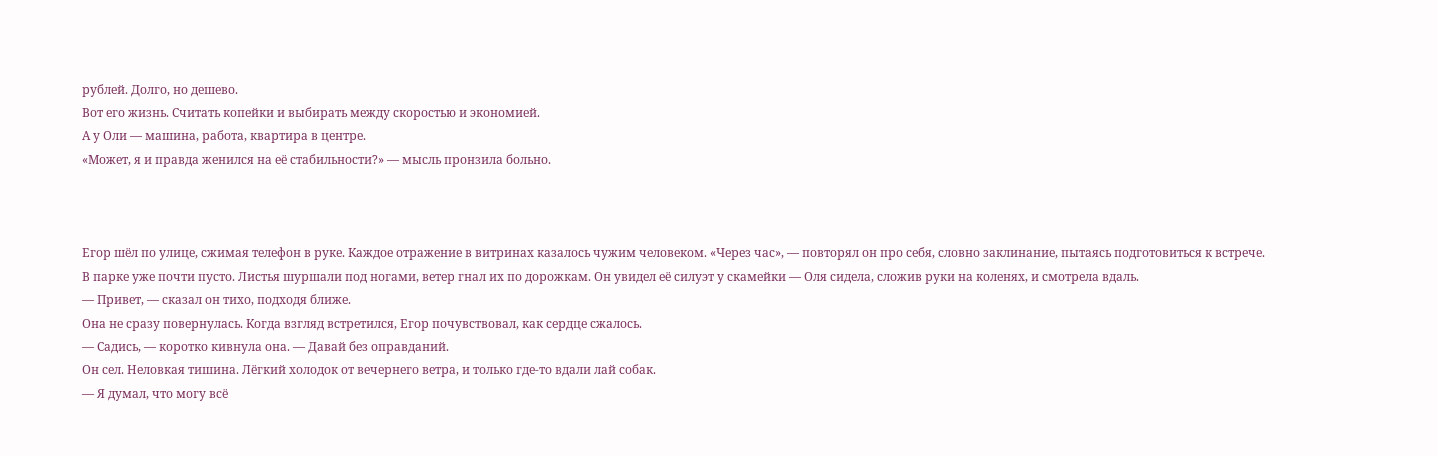рублей. Долго, но дешево.
Вот его жизнь. Считать копейки и выбирать между скоростью и экономией.
А у Оли — машина, работа, квартира в центре.
«Может, я и правда женился на её стабильности?» — мысль пронзила больно.



Егор шёл по улице, сжимая телефон в руке. Каждое отражение в витринах казалось чужим человеком. «Через час», — повторял он про себя, словно заклинание, пытаясь подготовиться к встрече.
В парке уже почти пусто. Листья шуршали под ногами, ветер гнал их по дорожкам. Он увидел её силуэт у скамейки — Оля сидела, сложив руки на коленях, и смотрела вдаль.
— Привет, — сказал он тихо, подходя ближе.
Она не сразу повернулась. Когда взгляд встретился, Егор почувствовал, как сердце сжалось.
— Садись, — коротко кивнула она. — Давай без оправданий.
Он сел. Неловкая тишина. Лёгкий холодок от вечернего ветра, и только где-то вдали лай собак.
— Я думал, что могу всё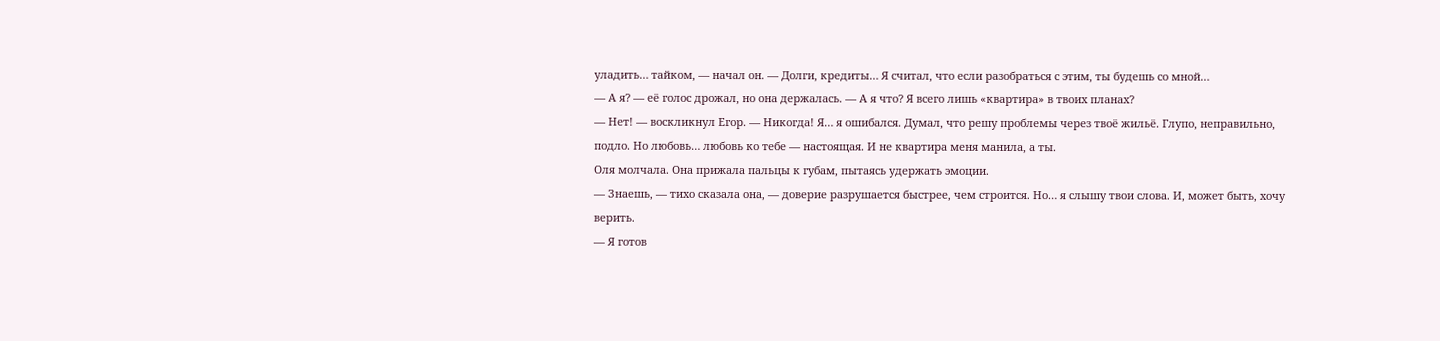уладить… тайком, — начал он. — Долги, кредиты… Я считал, что если разобраться с этим, ты будешь со мной…
— А я? — её голос дрожал, но она держалась. — А я что? Я всего лишь «квартира» в твоих планах?
— Нет! — воскликнул Егор. — Никогда! Я… я ошибался. Думал, что решу проблемы через твоё жильё. Глупо, неправильно, подло. Но любовь… любовь ко тебе — настоящая. И не квартира меня манила, а ты.
Оля молчала. Она прижала пальцы к губам, пытаясь удержать эмоции.
— Знаешь, — тихо сказала она, — доверие разрушается быстрее, чем строится. Но… я слышу твои слова. И, может быть, хочу верить.
— Я готов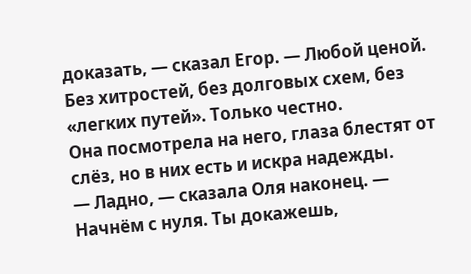доказать, — сказал Егор. — Любой ценой. Без хитростей, без долговых схем, без «легких путей». Только честно.
Она посмотрела на него, глаза блестят от слёз, но в них есть и искра надежды.
— Ладно, — сказала Оля наконец. — Начнём с нуля. Ты докажешь,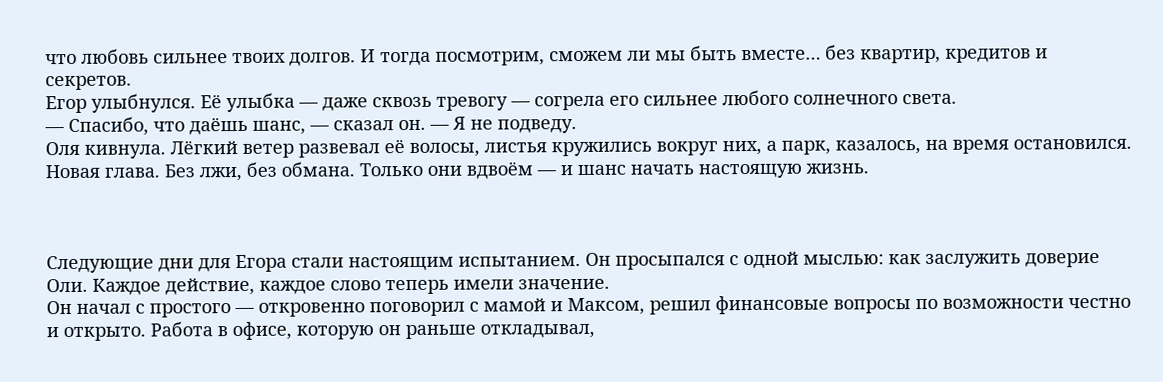что любовь сильнее твоих долгов. И тогда посмотрим, сможем ли мы быть вместе… без квартир, кредитов и секретов.
Егор улыбнулся. Её улыбка — даже сквозь тревогу — согрела его сильнее любого солнечного света.
— Спасибо, что даёшь шанс, — сказал он. — Я не подведу.
Оля кивнула. Лёгкий ветер развевал её волосы, листья кружились вокруг них, а парк, казалось, на время остановился.
Новая глава. Без лжи, без обмана. Только они вдвоём — и шанс начать настоящую жизнь.



Следующие дни для Егора стали настоящим испытанием. Он просыпался с одной мыслью: как заслужить доверие Оли. Каждое действие, каждое слово теперь имели значение.
Он начал с простого — откровенно поговорил с мамой и Максом, решил финансовые вопросы по возможности честно и открыто. Работа в офисе, которую он раньше откладывал,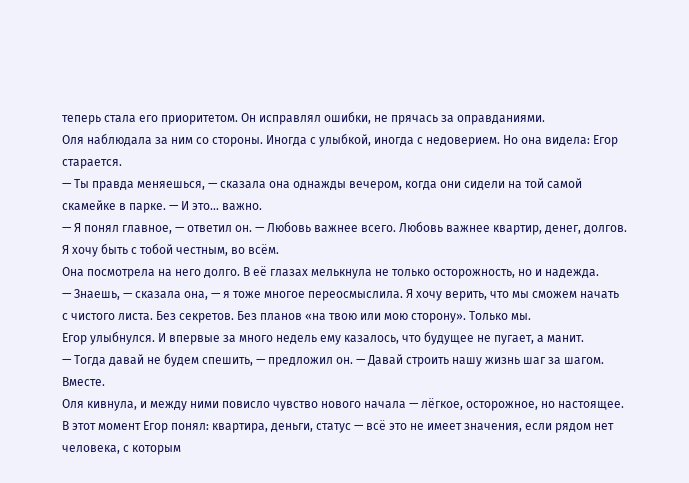теперь стала его приоритетом. Он исправлял ошибки, не прячась за оправданиями.
Оля наблюдала за ним со стороны. Иногда с улыбкой, иногда с недоверием. Но она видела: Егор старается.
— Ты правда меняешься, — сказала она однажды вечером, когда они сидели на той самой скамейке в парке. — И это… важно.
— Я понял главное, — ответил он. — Любовь важнее всего. Любовь важнее квартир, денег, долгов. Я хочу быть с тобой честным, во всём.
Она посмотрела на него долго. В её глазах мелькнула не только осторожность, но и надежда.
— Знаешь, — сказала она, — я тоже многое переосмыслила. Я хочу верить, что мы сможем начать с чистого листа. Без секретов. Без планов «на твою или мою сторону». Только мы.
Егор улыбнулся. И впервые за много недель ему казалось, что будущее не пугает, а манит.
— Тогда давай не будем спешить, — предложил он. — Давай строить нашу жизнь шаг за шагом. Вместе.
Оля кивнула, и между ними повисло чувство нового начала — лёгкое, осторожное, но настоящее.
В этот момент Егор понял: квартира, деньги, статус — всё это не имеет значения, если рядом нет человека, с которым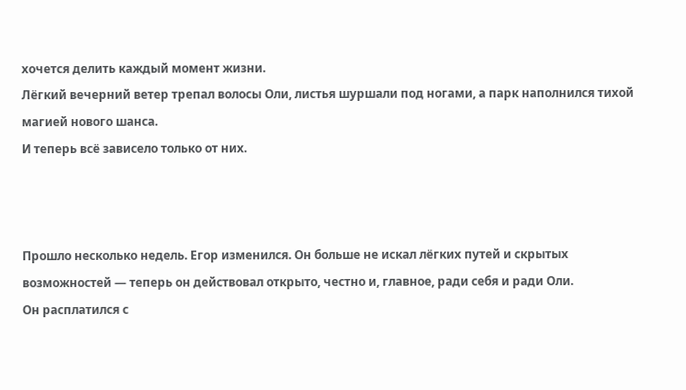хочется делить каждый момент жизни.
Лёгкий вечерний ветер трепал волосы Оли, листья шуршали под ногами, а парк наполнился тихой магией нового шанса.
И теперь всё зависело только от них.



Прошло несколько недель. Егор изменился. Он больше не искал лёгких путей и скрытых возможностей — теперь он действовал открыто, честно и, главное, ради себя и ради Оли.
Он расплатился с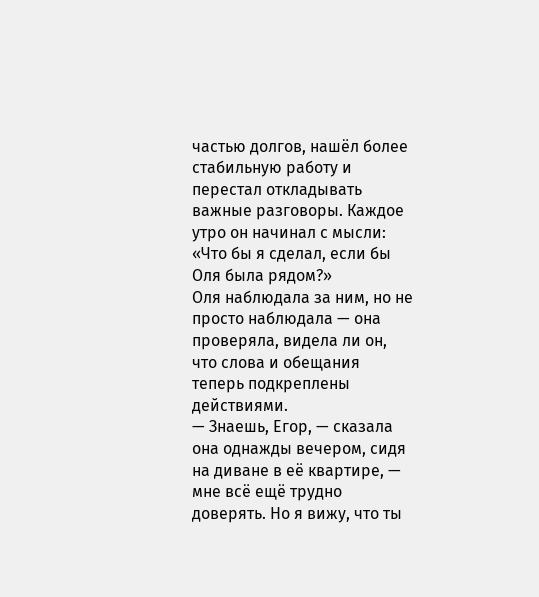частью долгов, нашёл более стабильную работу и перестал откладывать важные разговоры. Каждое утро он начинал с мысли: «Что бы я сделал, если бы Оля была рядом?»
Оля наблюдала за ним, но не просто наблюдала — она проверяла, видела ли он, что слова и обещания теперь подкреплены действиями.
— Знаешь, Егор, — сказала она однажды вечером, сидя на диване в её квартире, — мне всё ещё трудно доверять. Но я вижу, что ты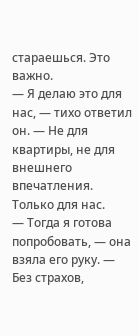стараешься. Это важно.
— Я делаю это для нас, — тихо ответил он. — Не для квартиры, не для внешнего впечатления. Только для нас.
— Тогда я готова попробовать, — она взяла его руку. — Без страхов,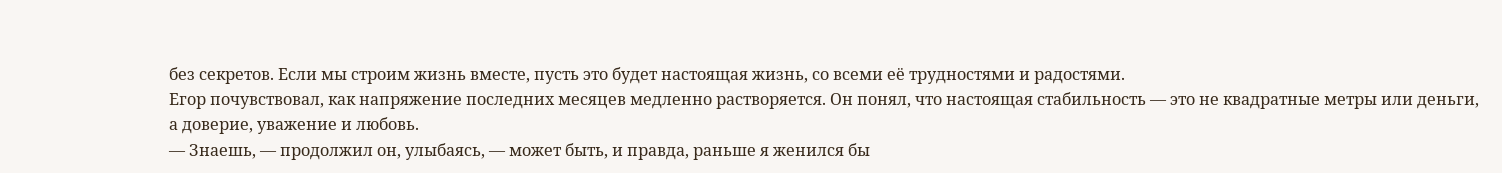без секретов. Если мы строим жизнь вместе, пусть это будет настоящая жизнь, со всеми её трудностями и радостями.
Егор почувствовал, как напряжение последних месяцев медленно растворяется. Он понял, что настоящая стабильность — это не квадратные метры или деньги, а доверие, уважение и любовь.
— Знаешь, — продолжил он, улыбаясь, — может быть, и правда, раньше я женился бы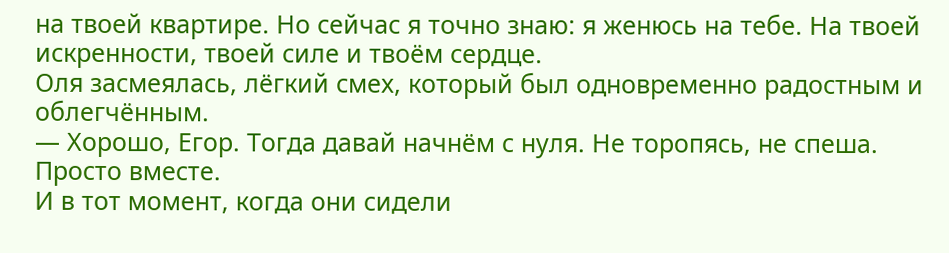на твоей квартире. Но сейчас я точно знаю: я женюсь на тебе. На твоей искренности, твоей силе и твоём сердце.
Оля засмеялась, лёгкий смех, который был одновременно радостным и облегчённым.
— Хорошо, Егор. Тогда давай начнём с нуля. Не торопясь, не спеша. Просто вместе.
И в тот момент, когда они сидели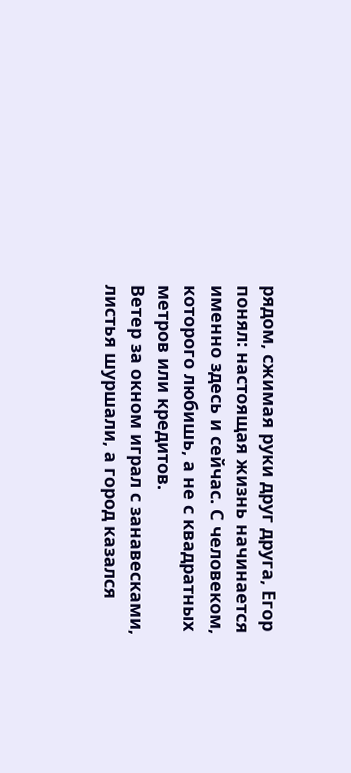рядом, сжимая руки друг друга, Егор понял: настоящая жизнь начинается именно здесь и сейчас. С человеком, которого любишь, а не с квадратных метров или кредитов.
Ветер за окном играл с занавесками, листья шуршали, а город казался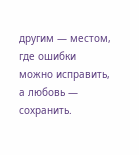другим — местом, где ошибки можно исправить, а любовь — сохранить.